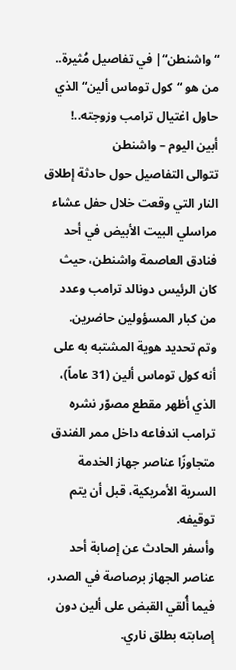“واشنطن“| في تفاصيل مُثيرة.. من هو “كول توماس ألين“ الذي حاول اغتيال ترامب وزوجته..!
أبين اليوم – واشنطن
تتوالى التفاصيل حول حادثة إطلاق النار التي وقعت خلال حفل عشاء مراسلي البيت الأبيض في أحد فنادق العاصمة واشنطن، حيث كان الرئيس دونالد ترامب وعدد من كبار المسؤولين حاضرين.
وتم تحديد هوية المشتبه به على أنه كول توماس ألين (31 عاماً)، الذي أظهر مقطع مصوّر نشره ترامب اندفاعه داخل ممر الفندق متجاوزًا عناصر جهاز الخدمة السرية الأمريكية، قبل أن يتم توقيفه.
وأسفر الحادث عن إصابة أحد عناصر الجهاز برصاصة في الصدر، فيما أُلقي القبض على ألين دون إصابته بطلق ناري.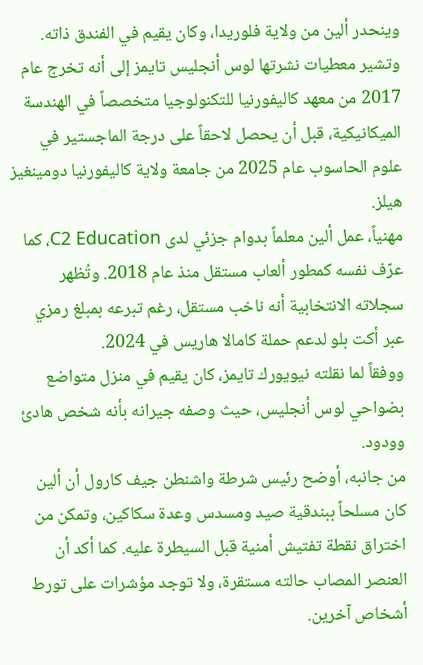وينحدر ألين من ولاية فلوريدا، وكان يقيم في الفندق ذاته. وتشير معطيات نشرتها لوس أنجليس تايمز إلى أنه تخرج عام 2017 من معهد كاليفورنيا للتكنولوجيا متخصصاً في الهندسة الميكانيكية، قبل أن يحصل لاحقاً على درجة الماجستير في علوم الحاسوب عام 2025 من جامعة ولاية كاليفورنيا دومينغيز هيلز.
مهنياً، عمل ألين معلماً بدوام جزئي لدى C2 Education، كما عرّف نفسه كمطور ألعاب مستقل منذ عام 2018. وتُظهر سجلاته الانتخابية أنه ناخب مستقل، رغم تبرعه بمبلغ رمزي عبر أكت بلو لدعم حملة كامالا هاريس في 2024.
ووفقاً لما نقلته نيويورك تايمز، كان يقيم في منزل متواضع بضواحي لوس أنجليس، حيث وصفه جيرانه بأنه شخص هادئ وودود.
من جانبه، أوضح رئيس شرطة واشنطن جيف كارول أن ألين كان مسلحاً ببندقية صيد ومسدس وعدة سكاكين، وتمكن من اختراق نقطة تفتيش أمنية قبل السيطرة عليه. كما أكد أن العنصر المصاب حالته مستقرة، ولا توجد مؤشرات على تورط أشخاص آخرين.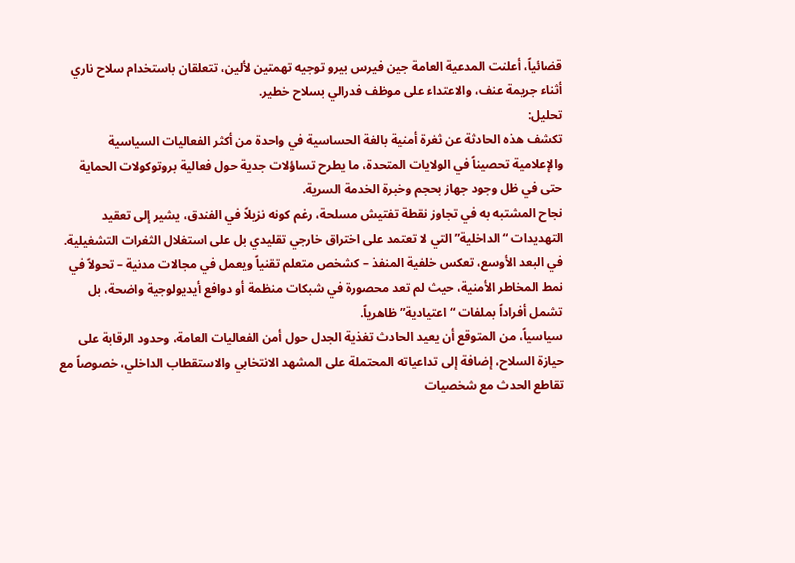قضائياً، أعلنت المدعية العامة جين فيرس بيرو توجيه تهمتين لألين، تتعلقان باستخدام سلاح ناري أثناء جريمة عنف، والاعتداء على موظف فدرالي بسلاح خطير.
تحليل:
تكشف هذه الحادثة عن ثغرة أمنية بالغة الحساسية في واحدة من أكثر الفعاليات السياسية والإعلامية تحصيناً في الولايات المتحدة، ما يطرح تساؤلات جدية حول فعالية بروتوكولات الحماية حتى في ظل وجود جهاز بحجم وخبرة الخدمة السرية.
نجاح المشتبه به في تجاوز نقطة تفتيش مسلحة، رغم كونه نزيلاً في الفندق، يشير إلى تعقيد التهديدات “الداخلية” التي لا تعتمد على اختراق خارجي تقليدي بل على استغلال الثغرات التشغيلية. في البعد الأوسع، تعكس خلفية المنفذ – كشخص متعلم تقنياً ويعمل في مجالات مدنية – تحولاً في نمط المخاطر الأمنية، حيث لم تعد محصورة في شبكات منظمة أو دوافع أيديولوجية واضحة، بل تشمل أفراداً بملفات “اعتيادية” ظاهرياً.
سياسياً، من المتوقع أن يعيد الحادث تغذية الجدل حول أمن الفعاليات العامة، وحدود الرقابة على حيازة السلاح، إضافة إلى تداعياته المحتملة على المشهد الانتخابي والاستقطاب الداخلي، خصوصاً مع تقاطع الحدث مع شخصيات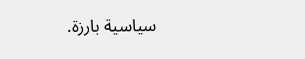سياسية بارزة.